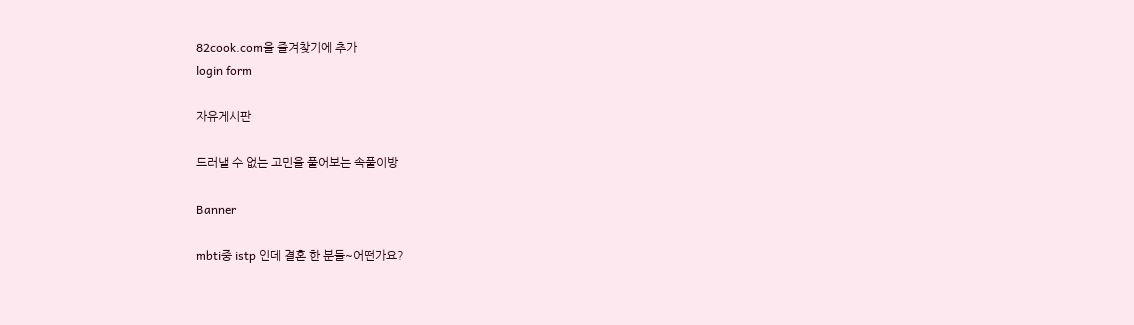82cook.com을 즐겨찾기에 추가
login form

자유게시판

드러낼 수 없는 고민을 풀어보는 속풀이방

Banner

mbti중 istp 인데 결혼 한 분들~어떤가요?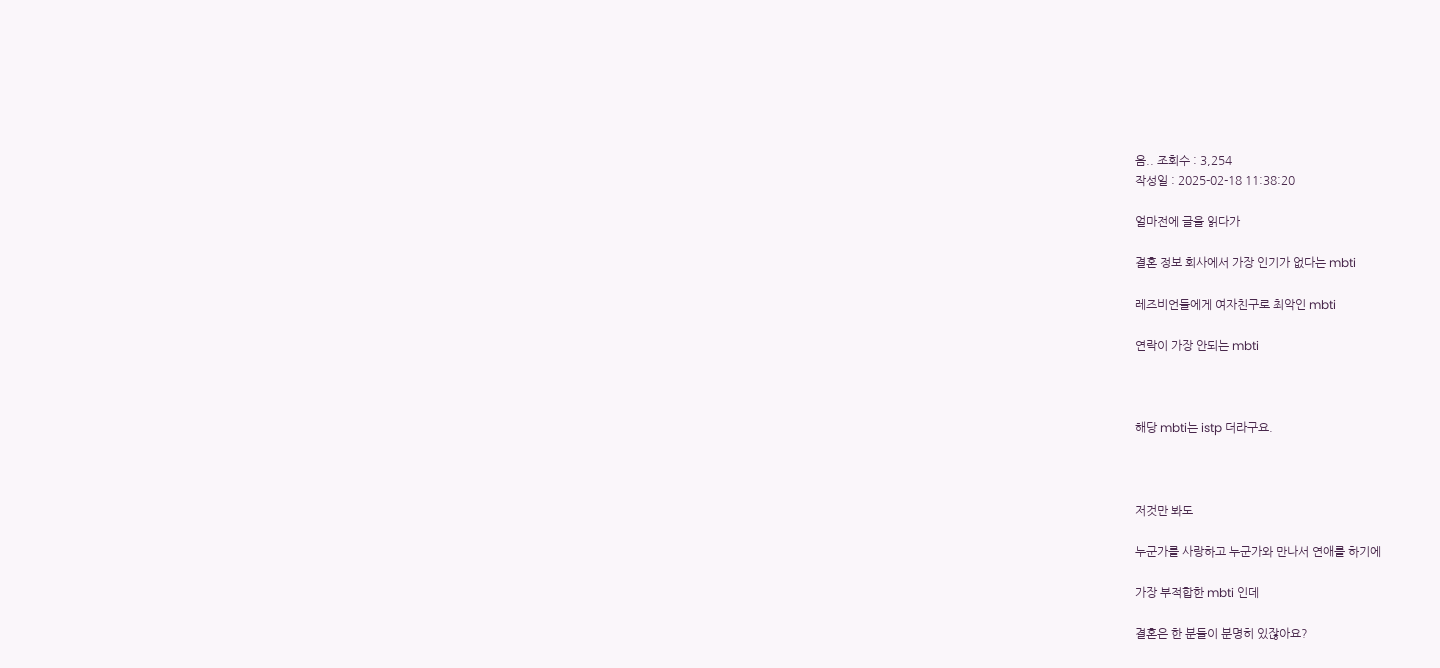음.. 조회수 : 3,254
작성일 : 2025-02-18 11:38:20

얼마전에 글을 읽다가

결혼 정보 회사에서 가장 인기가 없다는 mbti

레즈비언들에게 여자친구로 최악인 mbti

연락이 가장 안되는 mbti



해당 mbti는 istp 더라구요.



저것만 봐도

누군가를 사랑하고 누군가와 만나서 연애를 하기에

가장 부적합한 mbti 인데

결혼은 한 분들이 분명히 있잖아요?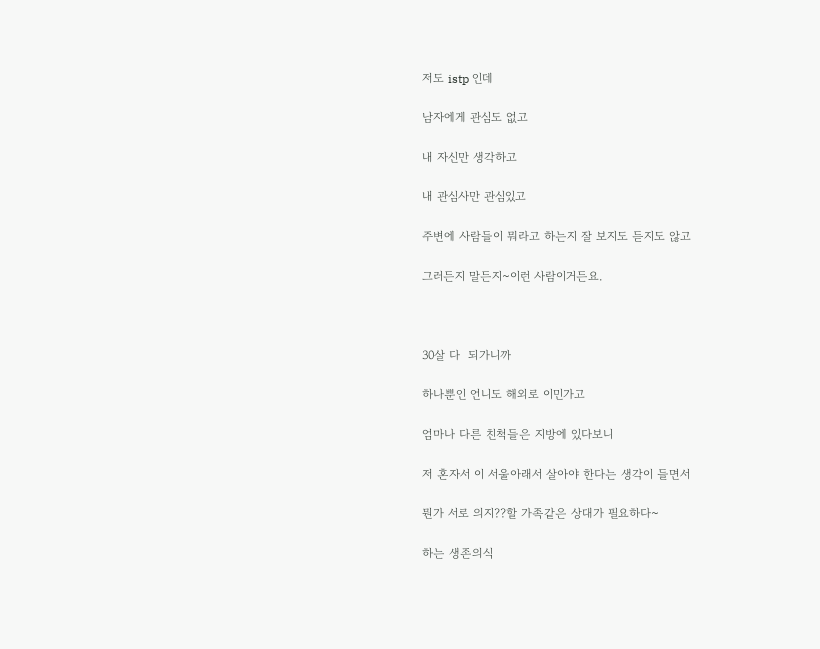저도 istp 인데

남자에게 관심도 없고

내 자신만 생각하고

내 관심사만 관심있고

주변에 사람들이 뭐라고 하는지 잘 보지도 듣지도 않고

그러든지 말든지~이런 사람이거든요.



30살 다  되가니까

하나뿐인 언니도 해외로 이민가고

엄마나 다른 친척들은 지방에 있다보니

저 혼자서 이 서울아래서 살아야 한다는 생각이 들면서

뭔가 서로 의지??할 가족같은 상대가 필요하다~

하는 생존의식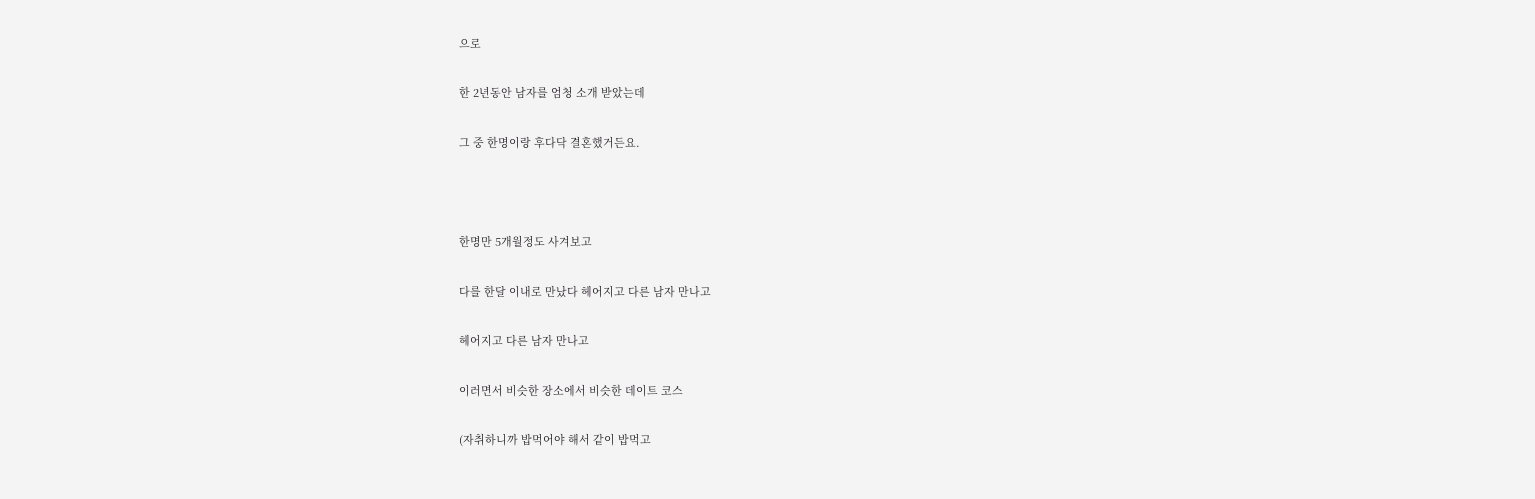으로

한 2년동안 남자를 엄청 소개 받았는데

그 중 한명이랑 후다닥 결혼했거든요.



한명만 5개월정도 사겨보고

다를 한달 이내로 만났다 헤어지고 다른 남자 만나고

헤어지고 다른 남자 만나고

이러면서 비슷한 장소에서 비슷한 데이트 코스

(자취하니까 밥먹어야 해서 같이 밥먹고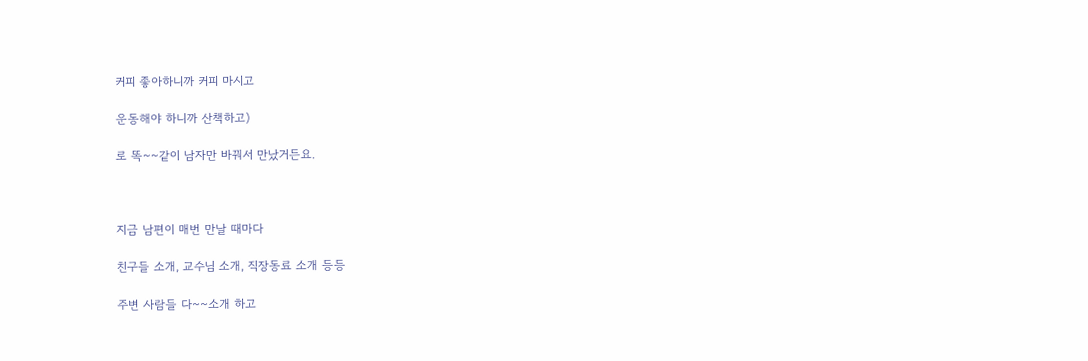커피 좋아하니까 커피 마시고

운동해야 하니까 산책하고)

로 똑~~같이 남자만 바꿔서 만났거든요.



지금 남편이 매번 만날 때마다

친구들 소개, 교수님 소개, 직장동료 소개 등등

주변 사람들 다~~소개 하고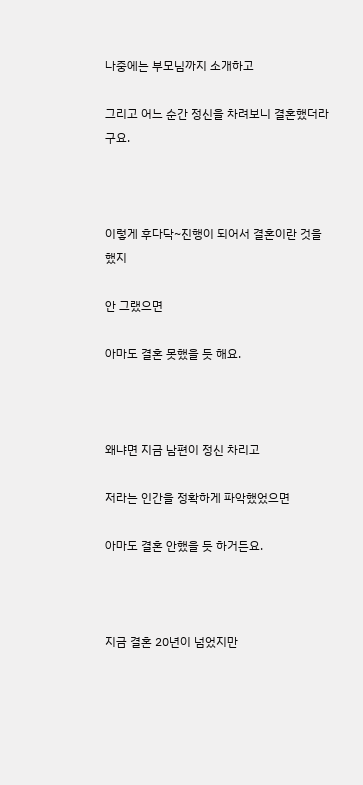나중에는 부모님까지 소개하고

그리고 어느 순간 정신을 차려보니 결혼했더라구요.



이렇게 후다닥~진행이 되어서 결혼이란 것을 했지

안 그랬으면

아마도 결혼 못했을 듯 해요.



왜냐면 지금 남편이 정신 차리고

저라는 인간을 정확하게 파악했었으면

아마도 결혼 안했을 듯 하거든요.



지금 결혼 20년이 넘었지만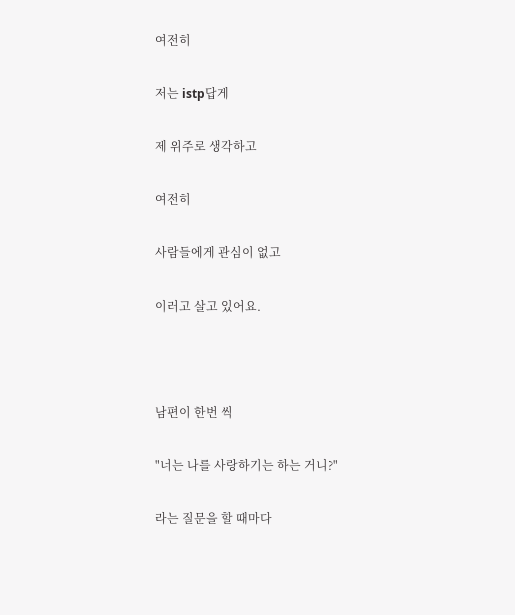여전히

저는 istp답게

제 위주로 생각하고

여전히

사람들에게 관심이 없고

이러고 살고 있어요.



남편이 한번 씩

"너는 나를 사랑하기는 하는 거니?"

라는 질문을 할 때마다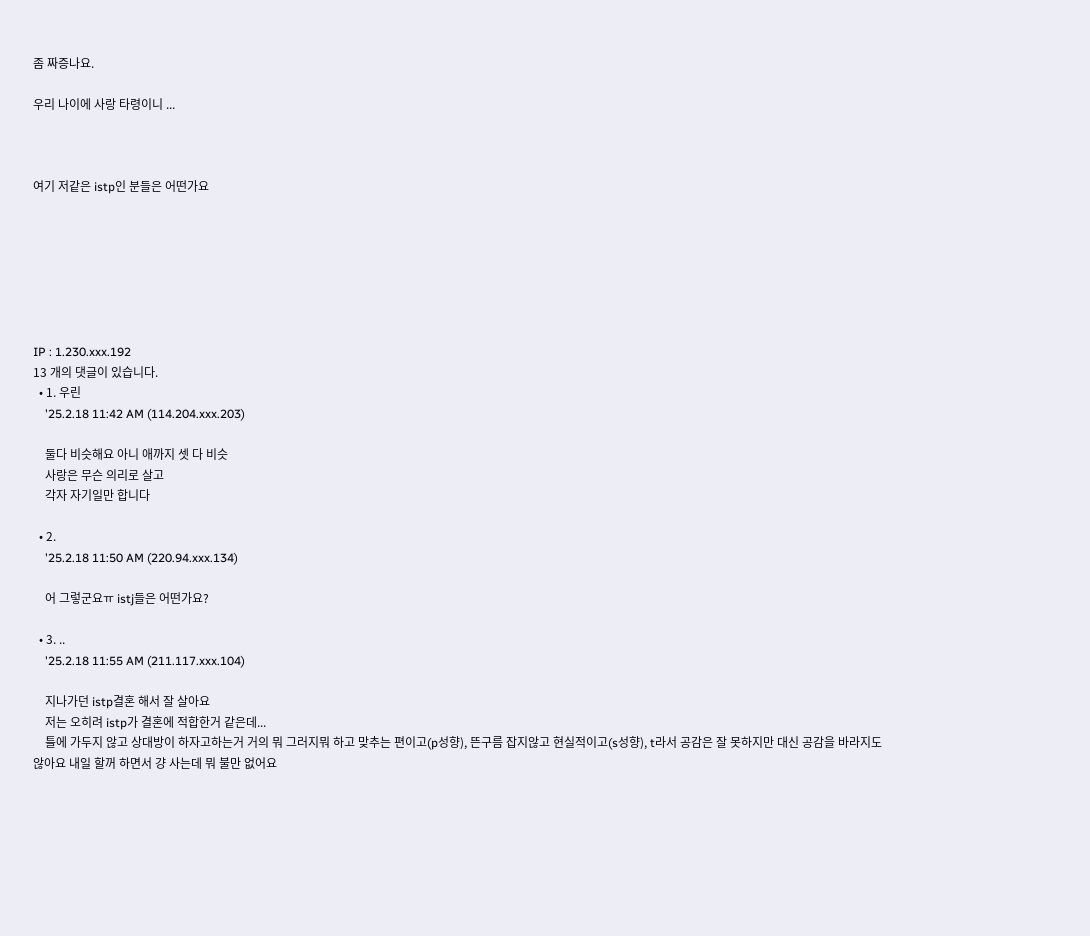좀 짜증나요.

우리 나이에 사랑 타령이니 ...



여기 저같은 istp인 분들은 어떤가요







IP : 1.230.xxx.192
13 개의 댓글이 있습니다.
  • 1. 우린
    '25.2.18 11:42 AM (114.204.xxx.203)

    둘다 비슷해요 아니 애까지 셋 다 비슷
    사랑은 무슨 의리로 살고
    각자 자기일만 합니다

  • 2.
    '25.2.18 11:50 AM (220.94.xxx.134)

    어 그렇군요ㅠ istj들은 어떤가요?

  • 3. ..
    '25.2.18 11:55 AM (211.117.xxx.104)

    지나가던 istp결혼 해서 잘 살아요
    저는 오히려 istp가 결혼에 적합한거 같은데...
    틀에 가두지 않고 상대방이 하자고하는거 거의 뭐 그러지뭐 하고 맞추는 편이고(p성향), 뜬구름 잡지않고 현실적이고(s성향), t라서 공감은 잘 못하지만 대신 공감을 바라지도 않아요 내일 할꺼 하면서 걍 사는데 뭐 불만 없어요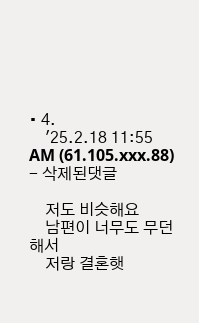• 4.
    '25.2.18 11:55 AM (61.105.xxx.88) - 삭제된댓글

    저도 비슷해요
    남편이 너무도 무던해서
    저랑 결혼햇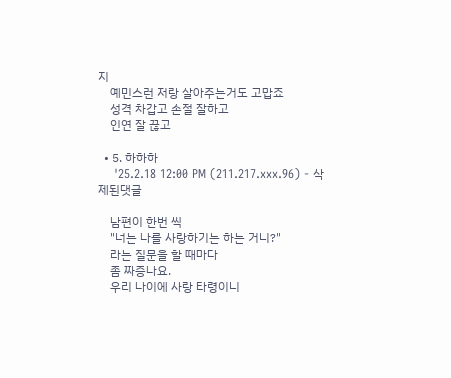지
    예민스런 저랑 살아주는거도 고맙죠
    성격 차갑고 손절 잘하고
    인연 잘 끊고

  • 5. 하하하
    '25.2.18 12:00 PM (211.217.xxx.96) - 삭제된댓글

    남편이 한번 씩
    "너는 나를 사랑하기는 하는 거니?"
    라는 질문을 할 때마다
    좀 짜증나요.
    우리 나이에 사랑 타령이니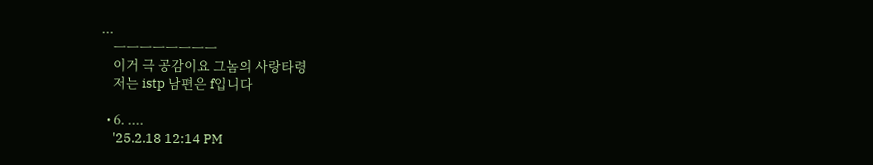...
    ㅡㅡㅡㅡㅡㅡㅡㅡ
    이거 극 공감이요 그놈의 사랑타령
    저는 istp 남편은 f입니다

  • 6. ....
    '25.2.18 12:14 PM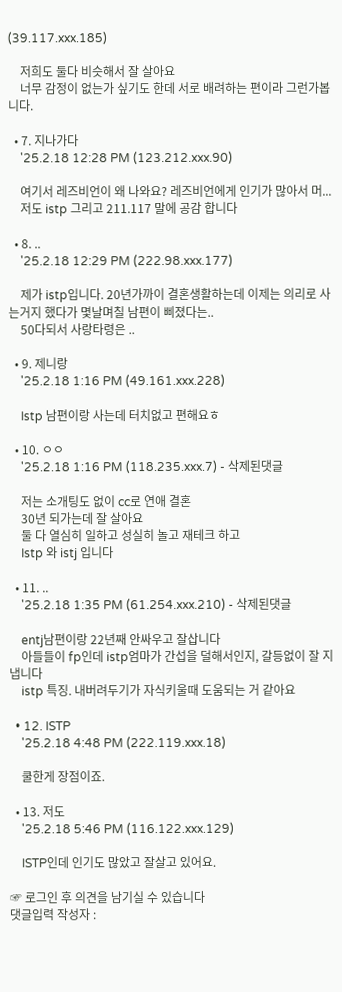(39.117.xxx.185)

    저희도 둘다 비슷해서 잘 살아요
    너무 감정이 없는가 싶기도 한데 서로 배려하는 편이라 그런가봅니다.

  • 7. 지나가다
    '25.2.18 12:28 PM (123.212.xxx.90)

    여기서 레즈비언이 왜 나와요? 레즈비언에게 인기가 많아서 머...
    저도 istp 그리고 211.117 말에 공감 합니다

  • 8. ..
    '25.2.18 12:29 PM (222.98.xxx.177)

    제가 istp입니다. 20년가까이 결혼생활하는데 이제는 의리로 사는거지 했다가 몇날며칠 남편이 삐졌다는..
    50다되서 사랑타령은 ..

  • 9. 제니랑
    '25.2.18 1:16 PM (49.161.xxx.228)

    Istp 남편이랑 사는데 터치없고 편해요ㅎ

  • 10. ㅇㅇ
    '25.2.18 1:16 PM (118.235.xxx.7) - 삭제된댓글

    저는 소개팅도 없이 cc로 연애 결혼
    30년 되가는데 잘 살아요
    둘 다 열심히 일하고 성실히 놀고 재테크 하고
    Istp 와 istj 입니다

  • 11. ..
    '25.2.18 1:35 PM (61.254.xxx.210) - 삭제된댓글

    entj남편이랑 22년째 안싸우고 잘삽니다
    아들들이 fp인데 istp엄마가 간섭을 덜해서인지, 갈등없이 잘 지냅니다
    istp 특징. 내버려두기가 자식키울때 도움되는 거 같아요

  • 12. ISTP
    '25.2.18 4:48 PM (222.119.xxx.18)

    쿨한게 장점이죠.

  • 13. 저도
    '25.2.18 5:46 PM (116.122.xxx.129)

    ISTP인데 인기도 많았고 잘살고 있어요.

☞ 로그인 후 의견을 남기실 수 있습니다
댓글입력 작성자 :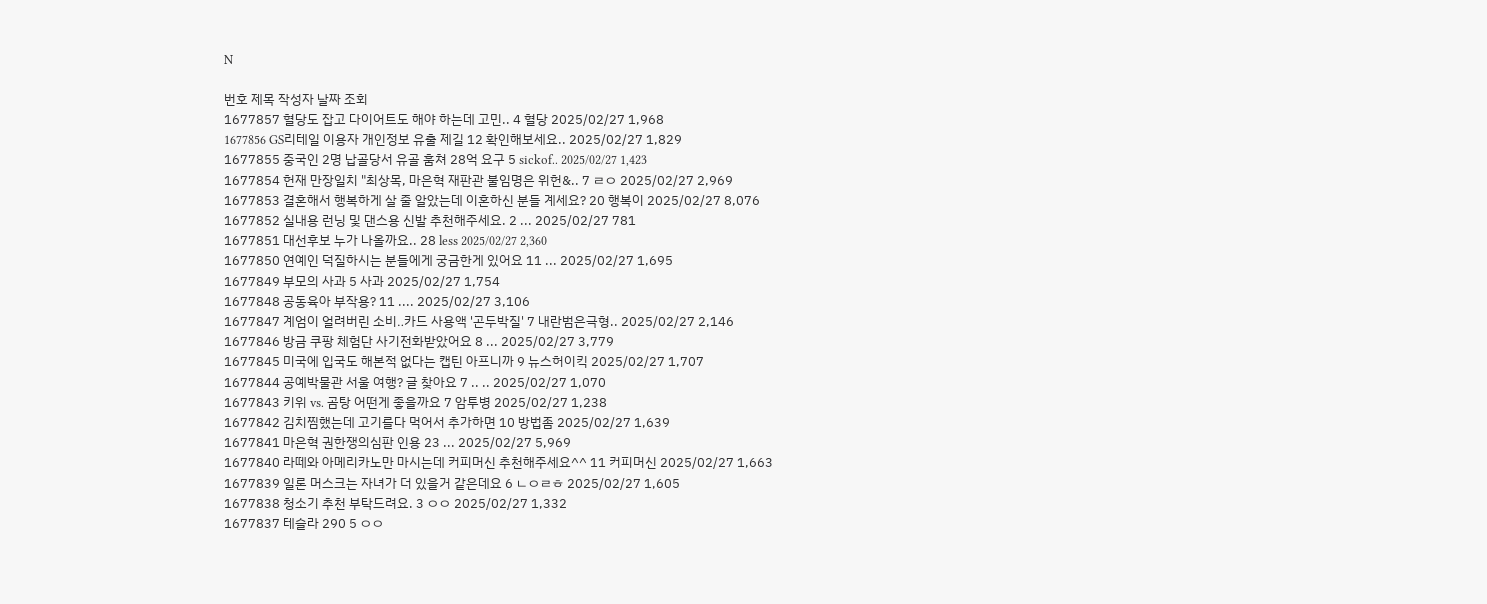N

번호 제목 작성자 날짜 조회
1677857 혈당도 잡고 다이어트도 해야 하는데 고민.. 4 혈당 2025/02/27 1,968
1677856 GS리테일 이용자 개인정보 유출 제길 12 확인해보세요.. 2025/02/27 1,829
1677855 중국인 2명 납골당서 유골 훔쳐 28억 요구 5 sickof.. 2025/02/27 1,423
1677854 헌재 만장일치 "최상목, 마은혁 재판관 불임명은 위헌&.. 7 ㄹㅇ 2025/02/27 2,969
1677853 결혼해서 행복하게 살 줄 알았는데 이혼하신 분들 계세요? 20 행복이 2025/02/27 8,076
1677852 실내용 런닝 및 댄스용 신발 추천해주세요. 2 ... 2025/02/27 781
1677851 대선후보 누가 나올까요.. 28 less 2025/02/27 2,360
1677850 연예인 덕질하시는 분들에게 궁금한게 있어요 11 ... 2025/02/27 1,695
1677849 부모의 사과 5 사과 2025/02/27 1,754
1677848 공동육아 부작용? 11 .... 2025/02/27 3,106
1677847 계엄이 얼려버린 소비‥카드 사용액 '곤두박질' 7 내란범은극형.. 2025/02/27 2,146
1677846 방금 쿠팡 체험단 사기전화받았어요 8 ... 2025/02/27 3,779
1677845 미국에 입국도 해본적 없다는 캡틴 아프니까 9 뉴스허이킥 2025/02/27 1,707
1677844 공예박물관 서울 여행? 글 찾아요 7 .. .. 2025/02/27 1,070
1677843 키위 vs. 곰탕 어떤게 좋을까요 7 암투병 2025/02/27 1,238
1677842 김치찜했는데 고기를다 먹어서 추가하면 10 방법좀 2025/02/27 1,639
1677841 마은혁 권한쟁의심판 인용 23 ... 2025/02/27 5,969
1677840 라떼와 아메리카노만 마시는데 커피머신 추천해주세요^^ 11 커피머신 2025/02/27 1,663
1677839 일론 머스크는 자녀가 더 있을거 같은데요 6 ㄴㅇㄹㅎ 2025/02/27 1,605
1677838 청소기 추천 부탁드려요. 3 ㅇㅇ 2025/02/27 1,332
1677837 테슬라 290 5 ㅇㅇ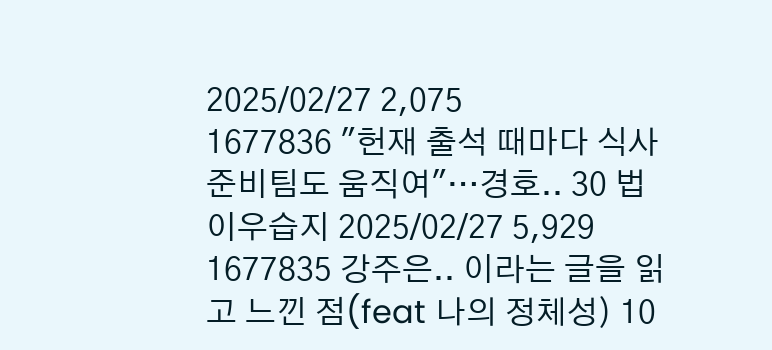2025/02/27 2,075
1677836 "헌재 출석 때마다 식사준비팀도 움직여"…경호.. 30 법이우습지 2025/02/27 5,929
1677835 강주은.. 이라는 글을 읽고 느낀 점(feat 나의 정체성) 10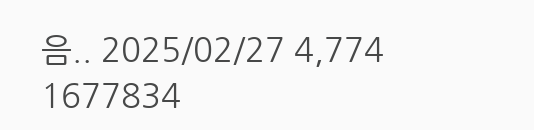음.. 2025/02/27 4,774
1677834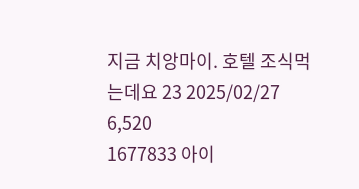지금 치앙마이. 호텔 조식먹는데요 23 2025/02/27 6,520
1677833 아이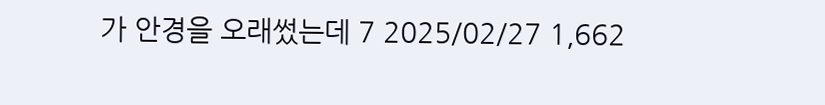가 안경을 오래썼는데 7 2025/02/27 1,662